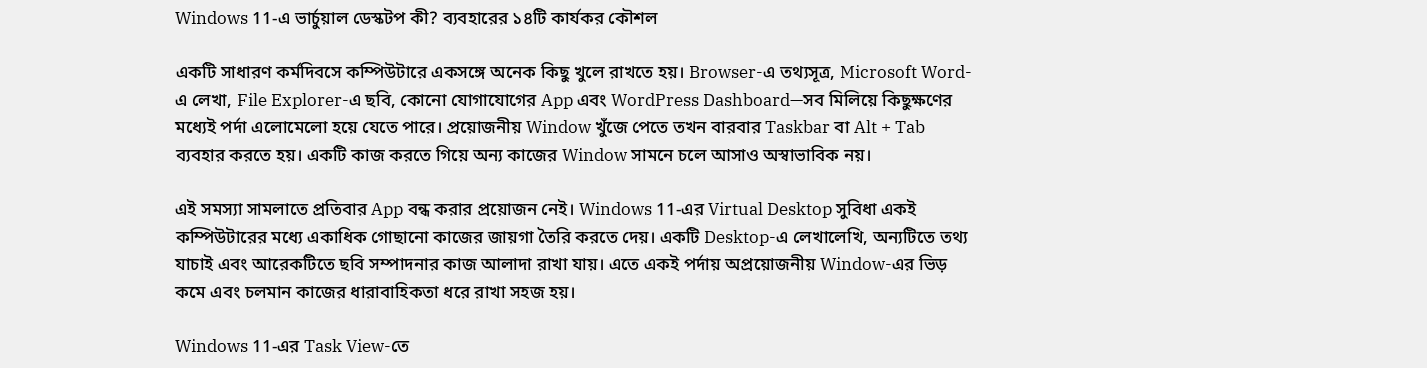Windows 11-এ ভার্চুয়াল ডেস্কটপ কী? ব্যবহারের ১৪টি কার্যকর কৌশল

একটি সাধারণ কর্মদিবসে কম্পিউটারে একসঙ্গে অনেক কিছু খুলে রাখতে হয়। Browser-এ তথ্যসূত্র, Microsoft Word-এ লেখা, File Explorer-এ ছবি, কোনো যোগাযোগের App এবং WordPress Dashboard—সব মিলিয়ে কিছুক্ষণের মধ্যেই পর্দা এলোমেলো হয়ে যেতে পারে। প্রয়োজনীয় Window খুঁজে পেতে তখন বারবার Taskbar বা Alt + Tab ব্যবহার করতে হয়। একটি কাজ করতে গিয়ে অন্য কাজের Window সামনে চলে আসাও অস্বাভাবিক নয়।

এই সমস্যা সামলাতে প্রতিবার App বন্ধ করার প্রয়োজন নেই। Windows 11-এর Virtual Desktop সুবিধা একই কম্পিউটারের মধ্যে একাধিক গোছানো কাজের জায়গা তৈরি করতে দেয়। একটি Desktop-এ লেখালেখি, অন্যটিতে তথ্য যাচাই এবং আরেকটিতে ছবি সম্পাদনার কাজ আলাদা রাখা যায়। এতে একই পর্দায় অপ্রয়োজনীয় Window-এর ভিড় কমে এবং চলমান কাজের ধারাবাহিকতা ধরে রাখা সহজ হয়।

Windows 11-এর Task View-তে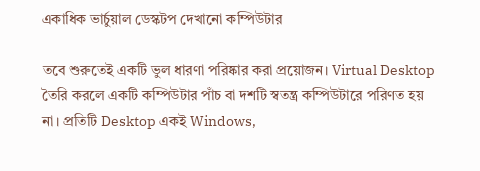একাধিক ভার্চুয়াল ডেস্কটপ দেখানো কম্পিউটার

তবে শুরুতেই একটি ভুল ধারণা পরিষ্কার করা প্রয়োজন। Virtual Desktop তৈরি করলে একটি কম্পিউটার পাঁচ বা দশটি স্বতন্ত্র কম্পিউটারে পরিণত হয় না। প্রতিটি Desktop একই Windows,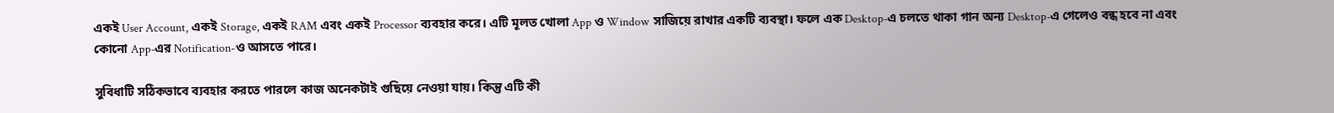একই User Account, একই Storage, একই RAM এবং একই Processor ব্যবহার করে। এটি মূলত খোলা App ও Window সাজিয়ে রাখার একটি ব্যবস্থা। ফলে এক Desktop-এ চলতে থাকা গান অন্য Desktop-এ গেলেও বন্ধ হবে না এবং কোনো App-এর Notification-ও আসতে পারে।

সুবিধাটি সঠিকভাবে ব্যবহার করতে পারলে কাজ অনেকটাই গুছিয়ে নেওয়া যায়। কিন্তু এটি কী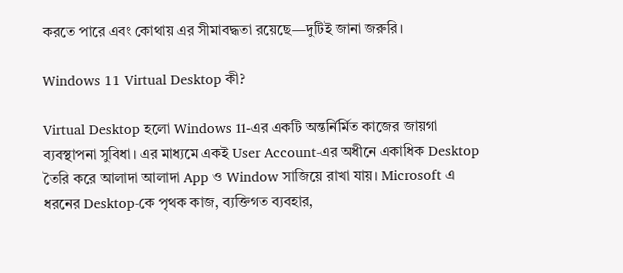করতে পারে এবং কোথায় এর সীমাবদ্ধতা রয়েছে—দুটিই জানা জরুরি।

Windows 11 Virtual Desktop কী?

Virtual Desktop হলো Windows 11-এর একটি অন্তর্নির্মিত কাজের জায়গা ব্যবস্থাপনা সুবিধা। এর মাধ্যমে একই User Account-এর অধীনে একাধিক Desktop তৈরি করে আলাদা আলাদা App ও Window সাজিয়ে রাখা যায়। Microsoft এ ধরনের Desktop-কে পৃথক কাজ, ব্যক্তিগত ব্যবহার,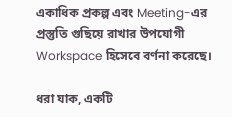একাধিক প্রকল্প এবং Meeting-এর প্রস্তুতি গুছিয়ে রাখার উপযোগী Workspace হিসেবে বর্ণনা করেছে।

ধরা যাক, একটি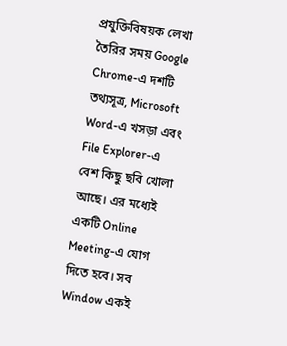প্রযুক্তিবিষয়ক লেখা তৈরির সময় Google Chrome-এ দশটি তথ্যসূত্র, Microsoft Word-এ খসড়া এবং File Explorer-এ বেশ কিছু ছবি খোলা আছে। এর মধ্যেই একটি Online Meeting-এ যোগ দিতে হবে। সব Window একই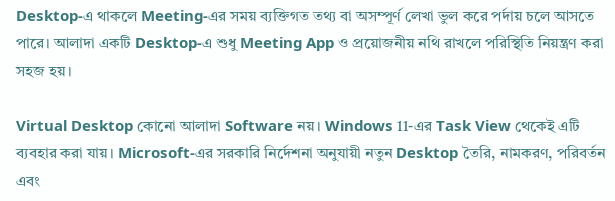Desktop-এ থাকলে Meeting-এর সময় ব্যক্তিগত তথ্য বা অসম্পূর্ণ লেখা ভুল করে পর্দায় চলে আসতে পারে। আলাদা একটি Desktop-এ শুধু Meeting App ও প্রয়োজনীয় নথি রাখলে পরিস্থিতি নিয়ন্ত্রণ করা সহজ হয়।

Virtual Desktop কোনো আলাদা Software নয়। Windows 11-এর Task View থেকেই এটি ব্যবহার করা যায়। Microsoft-এর সরকারি নির্দেশনা অনুযায়ী নতুন Desktop তৈরি, নামকরণ, পরিবর্তন এবং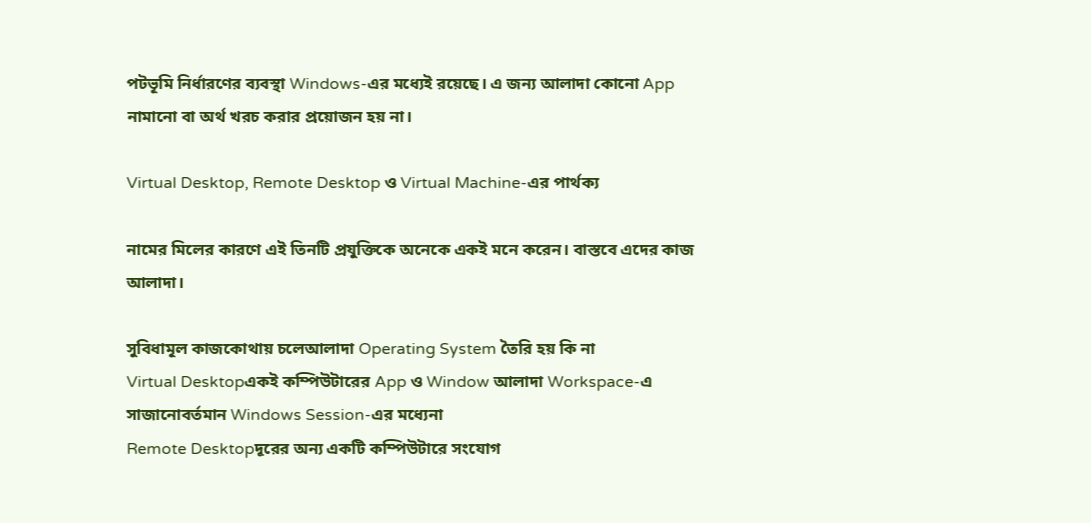পটভূমি নির্ধারণের ব্যবস্থা Windows-এর মধ্যেই রয়েছে। এ জন্য আলাদা কোনো App নামানো বা অর্থ খরচ করার প্রয়োজন হয় না।

Virtual Desktop, Remote Desktop ও Virtual Machine-এর পার্থক্য

নামের মিলের কারণে এই তিনটি প্রযুক্তিকে অনেকে একই মনে করেন। বাস্তবে এদের কাজ আলাদা।

সুবিধামূল কাজকোথায় চলেআলাদা Operating System তৈরি হয় কি না
Virtual Desktopএকই কম্পিউটারের App ও Window আলাদা Workspace-এ সাজানোবর্তমান Windows Session-এর মধ্যেনা
Remote Desktopদূরের অন্য একটি কম্পিউটারে সংযোগ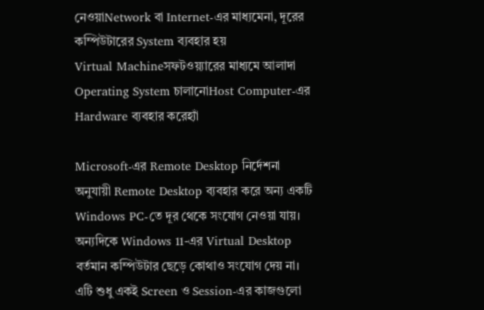নেওয়াNetwork বা Internet-এর মাধ্যমেনা, দূরের কম্পিউটারের System ব্যবহার হয়
Virtual Machineসফটওয়্যারের মাধ্যমে আলাদা Operating System চালানোHost Computer-এর Hardware ব্যবহার করেহ্যাঁ

Microsoft-এর Remote Desktop নির্দেশনা অনুযায়ী Remote Desktop ব্যবহার করে অন্য একটি Windows PC-তে দূর থেকে সংযোগ নেওয়া যায়। অন্যদিকে Windows 11-এর Virtual Desktop বর্তমান কম্পিউটার ছেড়ে কোথাও সংযোগ দেয় না। এটি শুধু একই Screen ও Session-এর কাজগুলো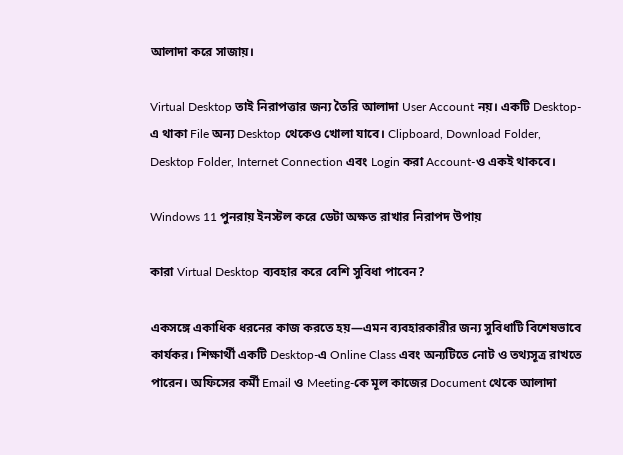আলাদা করে সাজায়।

Virtual Desktop তাই নিরাপত্তার জন্য তৈরি আলাদা User Account নয়। একটি Desktop-এ থাকা File অন্য Desktop থেকেও খোলা যাবে। Clipboard, Download Folder, Desktop Folder, Internet Connection এবং Login করা Account-ও একই থাকবে।

Windows 11 পুনরায় ইনস্টল করে ডেটা অক্ষত রাখার নিরাপদ উপায়

কারা Virtual Desktop ব্যবহার করে বেশি সুবিধা পাবেন?

একসঙ্গে একাধিক ধরনের কাজ করতে হয়—এমন ব্যবহারকারীর জন্য সুবিধাটি বিশেষভাবে কার্যকর। শিক্ষার্থী একটি Desktop-এ Online Class এবং অন্যটিতে নোট ও তথ্যসূত্র রাখতে পারেন। অফিসের কর্মী Email ও Meeting-কে মূল কাজের Document থেকে আলাদা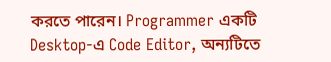করতে পারেন। Programmer একটি Desktop-এ Code Editor, অন্যটিতে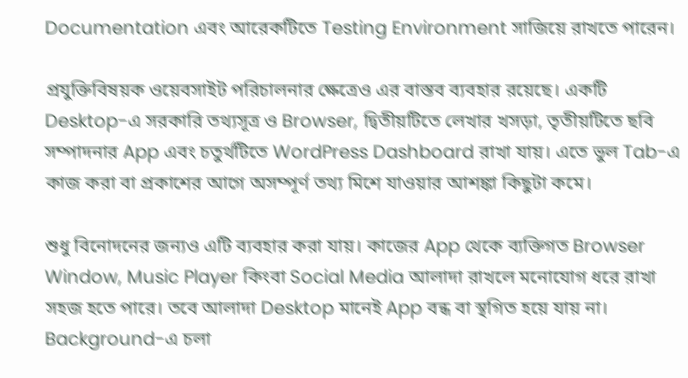Documentation এবং আরেকটিতে Testing Environment সাজিয়ে রাখতে পারেন।

প্রযুক্তিবিষয়ক ওয়েবসাইট পরিচালনার ক্ষেত্রেও এর বাস্তব ব্যবহার রয়েছে। একটি Desktop-এ সরকারি তথ্যসূত্র ও Browser, দ্বিতীয়টিতে লেখার খসড়া, তৃতীয়টিতে ছবি সম্পাদনার App এবং চতুর্থটিতে WordPress Dashboard রাখা যায়। এতে ভুল Tab-এ কাজ করা বা প্রকাশের আগে অসম্পূর্ণ তথ্য মিশে যাওয়ার আশঙ্কা কিছুটা কমে।

শুধু বিনোদনের জন্যও এটি ব্যবহার করা যায়। কাজের App থেকে ব্যক্তিগত Browser Window, Music Player কিংবা Social Media আলাদা রাখলে মনোযোগ ধরে রাখা সহজ হতে পারে। তবে আলাদা Desktop মানেই App বন্ধ বা স্থগিত হয়ে যায় না। Background-এ চলা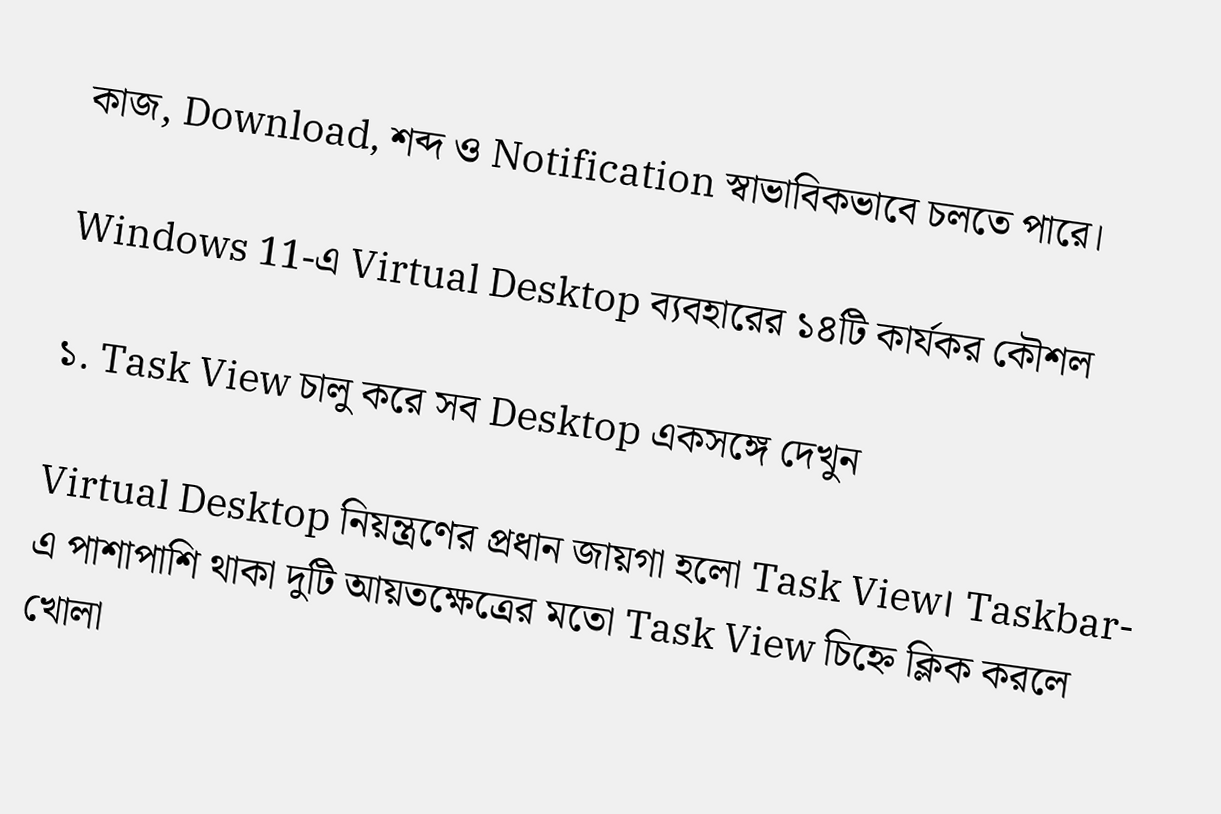কাজ, Download, শব্দ ও Notification স্বাভাবিকভাবে চলতে পারে।

Windows 11-এ Virtual Desktop ব্যবহারের ১৪টি কার্যকর কৌশল

১. Task View চালু করে সব Desktop একসঙ্গে দেখুন

Virtual Desktop নিয়ন্ত্রণের প্রধান জায়গা হলো Task View। Taskbar-এ পাশাপাশি থাকা দুটি আয়তক্ষেত্রের মতো Task View চিহ্নে ক্লিক করলে খোলা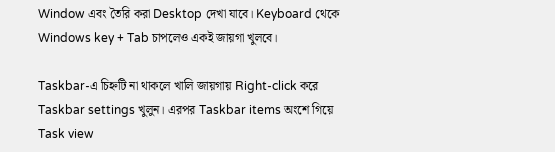Window এবং তৈরি করা Desktop দেখা যাবে। Keyboard থেকে Windows key + Tab চাপলেও একই জায়গা খুলবে।

Taskbar-এ চিহ্নটি না থাকলে খালি জায়গায় Right-click করে Taskbar settings খুলুন। এরপর Taskbar items অংশে গিয়ে Task view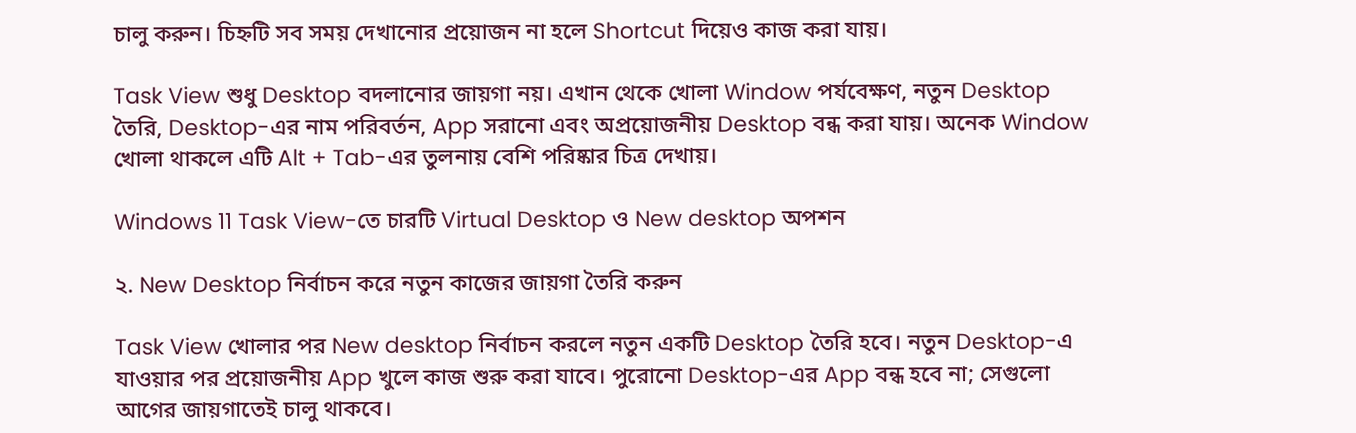চালু করুন। চিহ্নটি সব সময় দেখানোর প্রয়োজন না হলে Shortcut দিয়েও কাজ করা যায়।

Task View শুধু Desktop বদলানোর জায়গা নয়। এখান থেকে খোলা Window পর্যবেক্ষণ, নতুন Desktop তৈরি, Desktop-এর নাম পরিবর্তন, App সরানো এবং অপ্রয়োজনীয় Desktop বন্ধ করা যায়। অনেক Window খোলা থাকলে এটি Alt + Tab-এর তুলনায় বেশি পরিষ্কার চিত্র দেখায়।

Windows 11 Task View-তে চারটি Virtual Desktop ও New desktop অপশন

২. New Desktop নির্বাচন করে নতুন কাজের জায়গা তৈরি করুন

Task View খোলার পর New desktop নির্বাচন করলে নতুন একটি Desktop তৈরি হবে। নতুন Desktop-এ যাওয়ার পর প্রয়োজনীয় App খুলে কাজ শুরু করা যাবে। পুরোনো Desktop-এর App বন্ধ হবে না; সেগুলো আগের জায়গাতেই চালু থাকবে।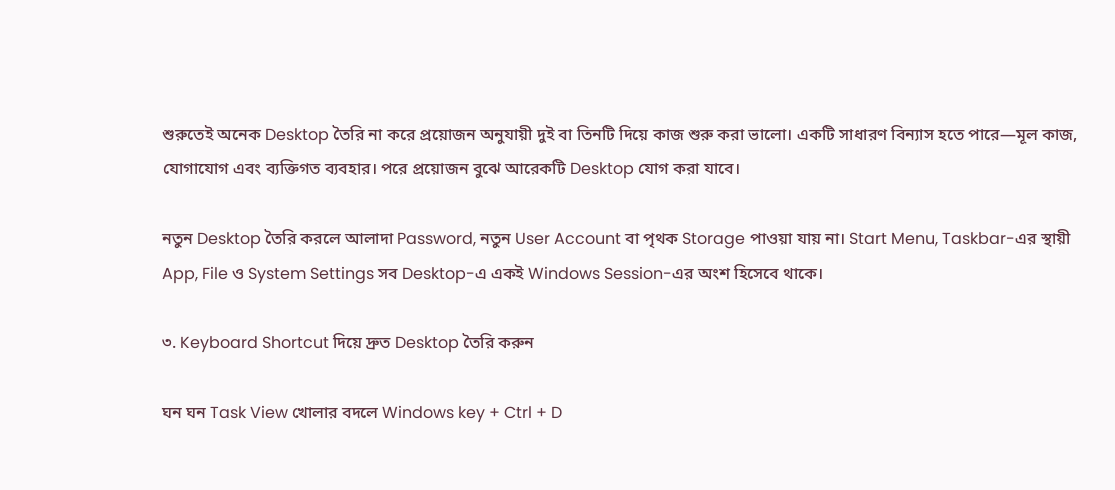শুরুতেই অনেক Desktop তৈরি না করে প্রয়োজন অনুযায়ী দুই বা তিনটি দিয়ে কাজ শুরু করা ভালো। একটি সাধারণ বিন্যাস হতে পারে—মূল কাজ, যোগাযোগ এবং ব্যক্তিগত ব্যবহার। পরে প্রয়োজন বুঝে আরেকটি Desktop যোগ করা যাবে।

নতুন Desktop তৈরি করলে আলাদা Password, নতুন User Account বা পৃথক Storage পাওয়া যায় না। Start Menu, Taskbar-এর স্থায়ী App, File ও System Settings সব Desktop-এ একই Windows Session-এর অংশ হিসেবে থাকে।

৩. Keyboard Shortcut দিয়ে দ্রুত Desktop তৈরি করুন

ঘন ঘন Task View খোলার বদলে Windows key + Ctrl + D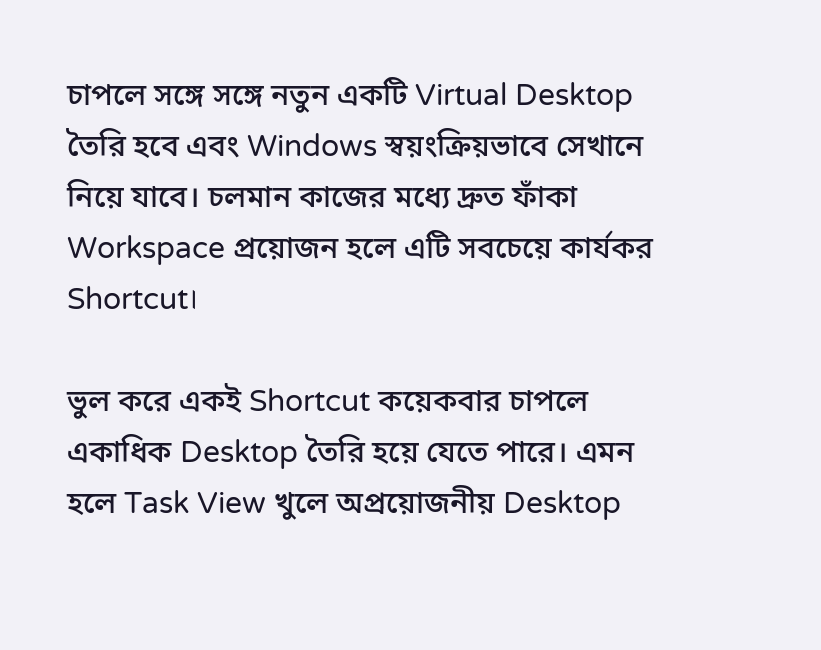চাপলে সঙ্গে সঙ্গে নতুন একটি Virtual Desktop তৈরি হবে এবং Windows স্বয়ংক্রিয়ভাবে সেখানে নিয়ে যাবে। চলমান কাজের মধ্যে দ্রুত ফাঁকা Workspace প্রয়োজন হলে এটি সবচেয়ে কার্যকর Shortcut।

ভুল করে একই Shortcut কয়েকবার চাপলে একাধিক Desktop তৈরি হয়ে যেতে পারে। এমন হলে Task View খুলে অপ্রয়োজনীয় Desktop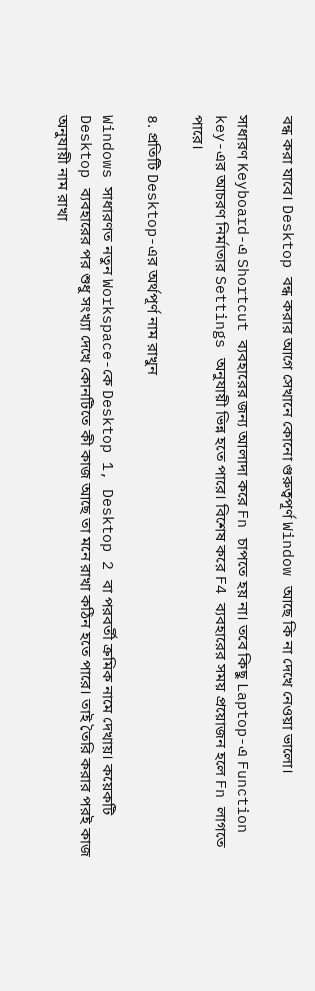বন্ধ করা যাবে। Desktop বন্ধ করার আগে সেখানে কোনো গুরুত্বপূর্ণ Window আছে কি না দেখে নেওয়া ভালো।

সাধারণ Keyboard-এ Shortcut ব্যবহারের জন্য আলাদা করে Fn চাপতে হয় না। তবে কিছু Laptop-এ Function key-এর আচরণ নির্মাতার Settings অনুযায়ী ভিন্ন হতে পারে। বিশেষ করে F4 ব্যবহারের সময় প্রয়োজন হলে Fn লাগতে পারে।

৪. প্রতিটি Desktop-এর অর্থপূর্ণ নাম রাখুন

Windows সাধারণত নতুন Workspace-কে Desktop 1, Desktop 2 বা পরবর্তী ক্রমিক নামে দেখায়। কয়েকটি Desktop ব্যবহারের পর শুধু সংখ্যা দেখে কোনটিতে কী কাজ আছে তা মনে রাখা কঠিন হতে পারে। তাই তৈরি করার পরই কাজ অনুযায়ী নাম রাখা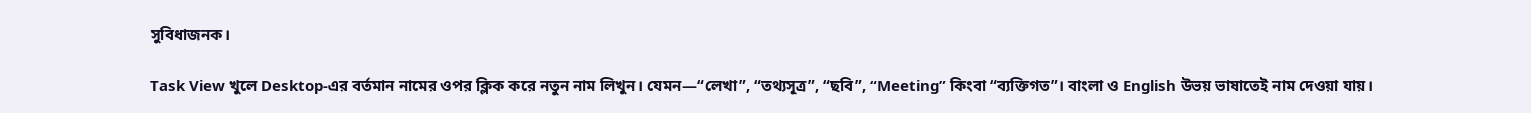সুবিধাজনক।

Task View খুলে Desktop-এর বর্তমান নামের ওপর ক্লিক করে নতুন নাম লিখুন। যেমন—“লেখা”, “তথ্যসূত্র”, “ছবি”, “Meeting” কিংবা “ব্যক্তিগত”। বাংলা ও English উভয় ভাষাতেই নাম দেওয়া যায়।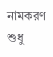নামকরণ শুধু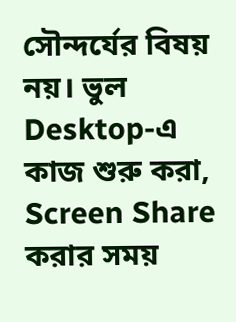সৌন্দর্যের বিষয় নয়। ভুল Desktop-এ কাজ শুরু করা, Screen Share করার সময়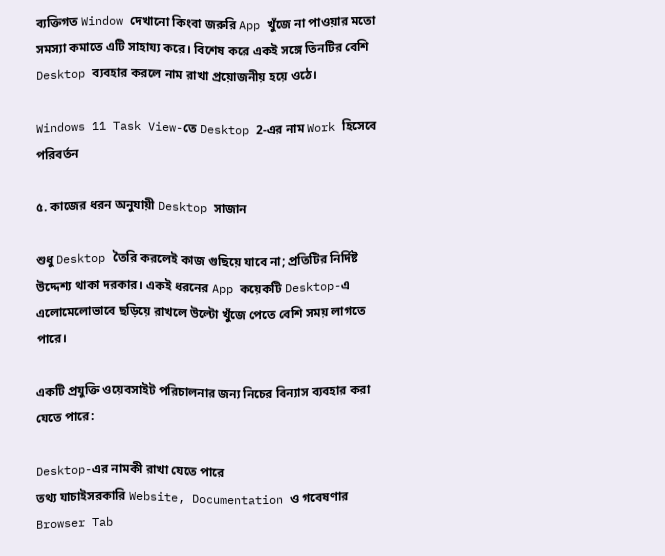ব্যক্তিগত Window দেখানো কিংবা জরুরি App খুঁজে না পাওয়ার মতো সমস্যা কমাতে এটি সাহায্য করে। বিশেষ করে একই সঙ্গে তিনটির বেশি Desktop ব্যবহার করলে নাম রাখা প্রয়োজনীয় হয়ে ওঠে।

Windows 11 Task View-তে Desktop 2-এর নাম Work হিসেবে পরিবর্তন

৫. কাজের ধরন অনুযায়ী Desktop সাজান

শুধু Desktop তৈরি করলেই কাজ গুছিয়ে যাবে না; প্রতিটির নির্দিষ্ট উদ্দেশ্য থাকা দরকার। একই ধরনের App কয়েকটি Desktop-এ এলোমেলোভাবে ছড়িয়ে রাখলে উল্টো খুঁজে পেতে বেশি সময় লাগতে পারে।

একটি প্রযুক্তি ওয়েবসাইট পরিচালনার জন্য নিচের বিন্যাস ব্যবহার করা যেতে পারে:

Desktop-এর নামকী রাখা যেতে পারে
তথ্য যাচাইসরকারি Website, Documentation ও গবেষণার Browser Tab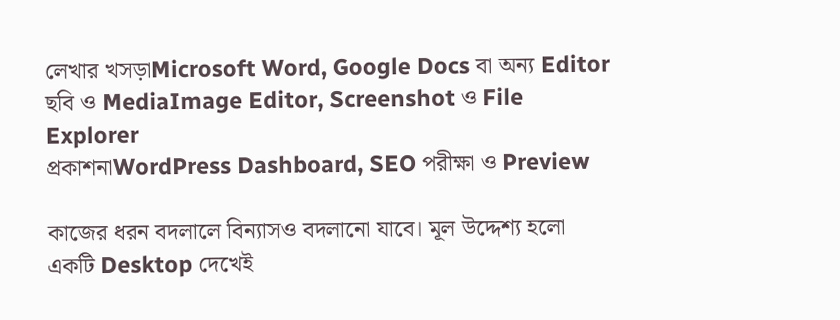লেখার খসড়াMicrosoft Word, Google Docs বা অন্য Editor
ছবি ও MediaImage Editor, Screenshot ও File Explorer
প্রকাশনাWordPress Dashboard, SEO পরীক্ষা ও Preview

কাজের ধরন বদলালে বিন্যাসও বদলানো যাবে। মূল উদ্দেশ্য হলো একটি Desktop দেখেই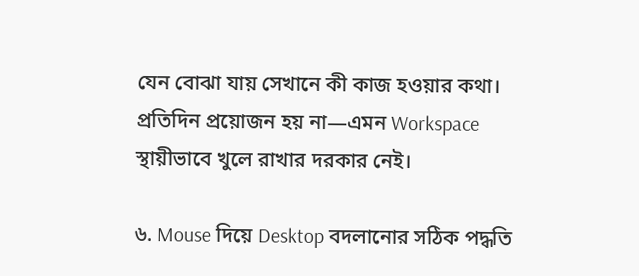যেন বোঝা যায় সেখানে কী কাজ হওয়ার কথা। প্রতিদিন প্রয়োজন হয় না—এমন Workspace স্থায়ীভাবে খুলে রাখার দরকার নেই।

৬. Mouse দিয়ে Desktop বদলানোর সঠিক পদ্ধতি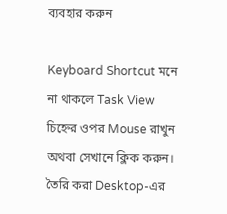ব্যবহার করুন

Keyboard Shortcut মনে না থাকলে Task View চিহ্নের ওপর Mouse রাখুন অথবা সেখানে ক্লিক করুন। তৈরি করা Desktop-এর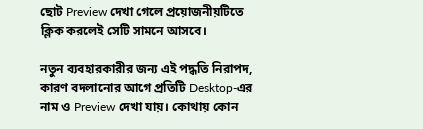ছোট Preview দেখা গেলে প্রয়োজনীয়টিতে ক্লিক করলেই সেটি সামনে আসবে।

নতুন ব্যবহারকারীর জন্য এই পদ্ধতি নিরাপদ, কারণ বদলানোর আগে প্রতিটি Desktop-এর নাম ও Preview দেখা যায়। কোথায় কোন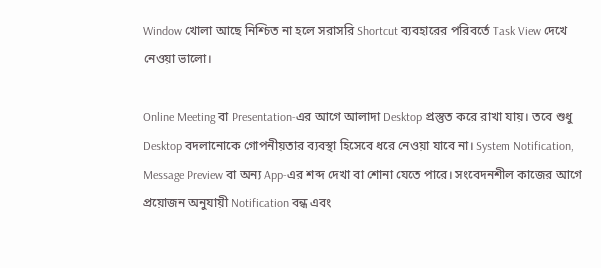Window খোলা আছে নিশ্চিত না হলে সরাসরি Shortcut ব্যবহারের পরিবর্তে Task View দেখে নেওয়া ভালো।

Online Meeting বা Presentation-এর আগে আলাদা Desktop প্রস্তুত করে রাখা যায়। তবে শুধু Desktop বদলানোকে গোপনীয়তার ব্যবস্থা হিসেবে ধরে নেওয়া যাবে না। System Notification, Message Preview বা অন্য App-এর শব্দ দেখা বা শোনা যেতে পারে। সংবেদনশীল কাজের আগে প্রয়োজন অনুযায়ী Notification বন্ধ এবং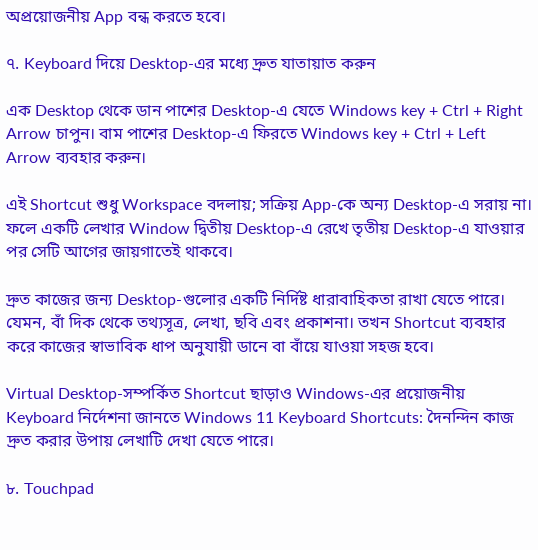অপ্রয়োজনীয় App বন্ধ করতে হবে।

৭. Keyboard দিয়ে Desktop-এর মধ্যে দ্রুত যাতায়াত করুন

এক Desktop থেকে ডান পাশের Desktop-এ যেতে Windows key + Ctrl + Right Arrow চাপুন। বাম পাশের Desktop-এ ফিরতে Windows key + Ctrl + Left Arrow ব্যবহার করুন।

এই Shortcut শুধু Workspace বদলায়; সক্রিয় App-কে অন্য Desktop-এ সরায় না। ফলে একটি লেখার Window দ্বিতীয় Desktop-এ রেখে তৃতীয় Desktop-এ যাওয়ার পর সেটি আগের জায়গাতেই থাকবে।

দ্রুত কাজের জন্য Desktop-গুলোর একটি নির্দিষ্ট ধারাবাহিকতা রাখা যেতে পারে। যেমন, বাঁ দিক থেকে তথ্যসূত্র, লেখা, ছবি এবং প্রকাশনা। তখন Shortcut ব্যবহার করে কাজের স্বাভাবিক ধাপ অনুযায়ী ডানে বা বাঁয়ে যাওয়া সহজ হবে।

Virtual Desktop-সম্পর্কিত Shortcut ছাড়াও Windows-এর প্রয়োজনীয় Keyboard নির্দেশনা জানতে Windows 11 Keyboard Shortcuts: দৈনন্দিন কাজ দ্রুত করার উপায় লেখাটি দেখা যেতে পারে।

৮. Touchpad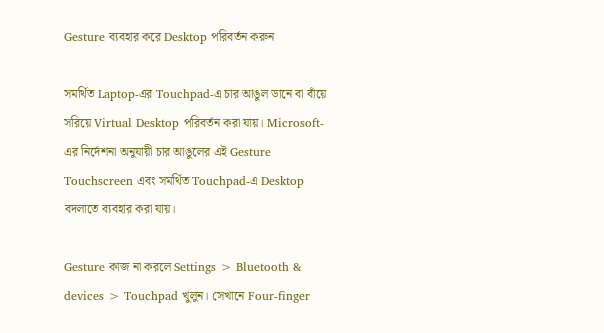Gesture ব্যবহার করে Desktop পরিবর্তন করুন

সমর্থিত Laptop-এর Touchpad-এ চার আঙুল ডানে বা বাঁয়ে সরিয়ে Virtual Desktop পরিবর্তন করা যায়। Microsoft-এর নির্দেশনা অনুযায়ী চার আঙুলের এই Gesture Touchscreen এবং সমর্থিত Touchpad-এ Desktop বদলাতে ব্যবহার করা যায়।

Gesture কাজ না করলে Settings > Bluetooth & devices > Touchpad খুলুন। সেখানে Four-finger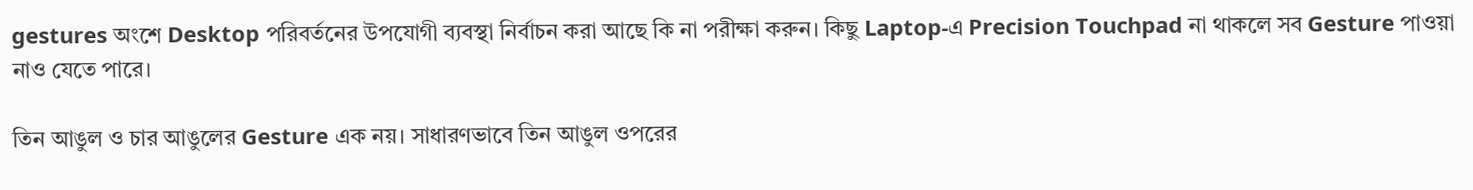gestures অংশে Desktop পরিবর্তনের উপযোগী ব্যবস্থা নির্বাচন করা আছে কি না পরীক্ষা করুন। কিছু Laptop-এ Precision Touchpad না থাকলে সব Gesture পাওয়া নাও যেতে পারে।

তিন আঙুল ও চার আঙুলের Gesture এক নয়। সাধারণভাবে তিন আঙুল ওপরের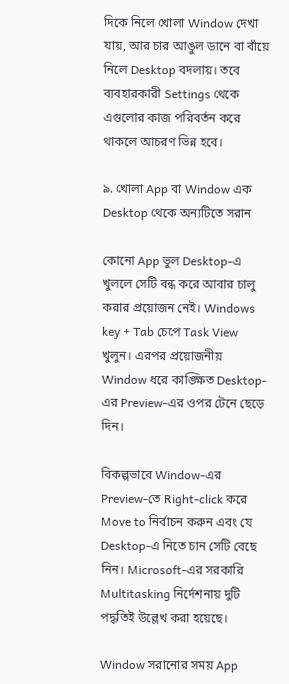দিকে নিলে খোলা Window দেখা যায়, আর চার আঙুল ডানে বা বাঁয়ে নিলে Desktop বদলায়। তবে ব্যবহারকারী Settings থেকে এগুলোর কাজ পরিবর্তন করে থাকলে আচরণ ভিন্ন হবে।

৯. খোলা App বা Window এক Desktop থেকে অন্যটিতে সরান

কোনো App ভুল Desktop-এ খুললে সেটি বন্ধ করে আবার চালু করার প্রয়োজন নেই। Windows key + Tab চেপে Task View খুলুন। এরপর প্রয়োজনীয় Window ধরে কাঙ্ক্ষিত Desktop-এর Preview-এর ওপর টেনে ছেড়ে দিন।

বিকল্পভাবে Window-এর Preview-তে Right-click করে Move to নির্বাচন করুন এবং যে Desktop-এ নিতে চান সেটি বেছে নিন। Microsoft-এর সরকারি Multitasking নির্দেশনায় দুটি পদ্ধতিই উল্লেখ করা হয়েছে।

Window সরানোর সময় App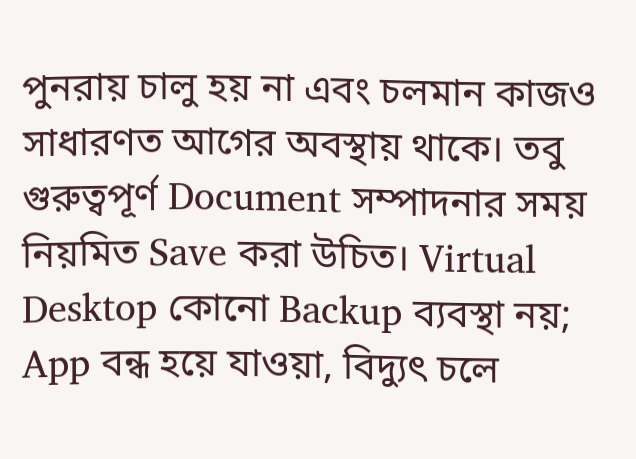পুনরায় চালু হয় না এবং চলমান কাজও সাধারণত আগের অবস্থায় থাকে। তবু গুরুত্বপূর্ণ Document সম্পাদনার সময় নিয়মিত Save করা উচিত। Virtual Desktop কোনো Backup ব্যবস্থা নয়; App বন্ধ হয়ে যাওয়া, বিদ্যুৎ চলে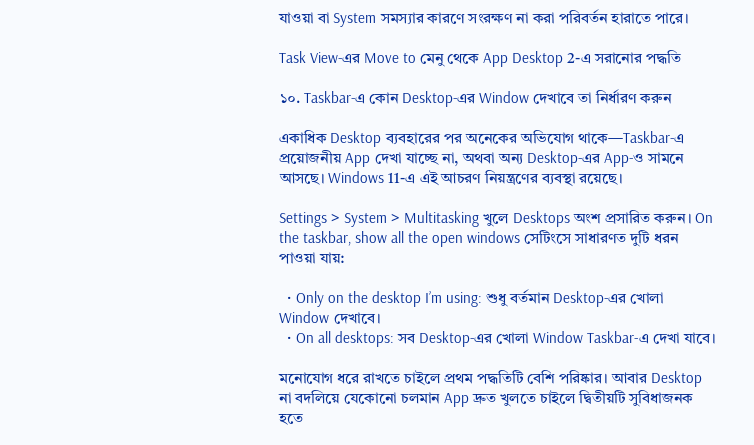যাওয়া বা System সমস্যার কারণে সংরক্ষণ না করা পরিবর্তন হারাতে পারে।

Task View-এর Move to মেনু থেকে App Desktop 2-এ সরানোর পদ্ধতি

১০. Taskbar-এ কোন Desktop-এর Window দেখাবে তা নির্ধারণ করুন

একাধিক Desktop ব্যবহারের পর অনেকের অভিযোগ থাকে—Taskbar-এ প্রয়োজনীয় App দেখা যাচ্ছে না, অথবা অন্য Desktop-এর App-ও সামনে আসছে। Windows 11-এ এই আচরণ নিয়ন্ত্রণের ব্যবস্থা রয়েছে।

Settings > System > Multitasking খুলে Desktops অংশ প্রসারিত করুন। On the taskbar, show all the open windows সেটিংসে সাধারণত দুটি ধরন পাওয়া যায়:

  • Only on the desktop I’m using: শুধু বর্তমান Desktop-এর খোলা Window দেখাবে।
  • On all desktops: সব Desktop-এর খোলা Window Taskbar-এ দেখা যাবে।

মনোযোগ ধরে রাখতে চাইলে প্রথম পদ্ধতিটি বেশি পরিষ্কার। আবার Desktop না বদলিয়ে যেকোনো চলমান App দ্রুত খুলতে চাইলে দ্বিতীয়টি সুবিধাজনক হতে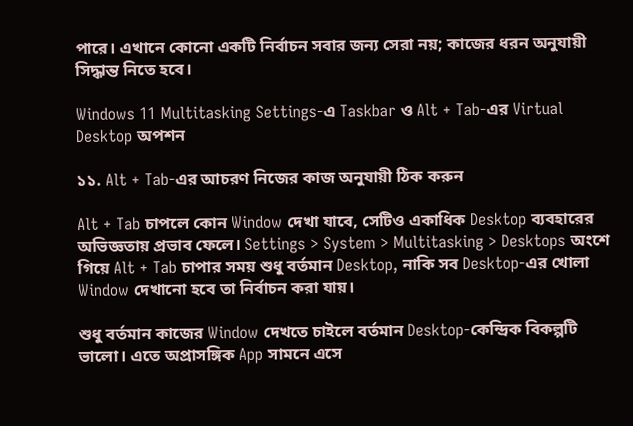পারে। এখানে কোনো একটি নির্বাচন সবার জন্য সেরা নয়; কাজের ধরন অনুযায়ী সিদ্ধান্ত নিতে হবে।

Windows 11 Multitasking Settings-এ Taskbar ও Alt + Tab-এর Virtual Desktop অপশন

১১. Alt + Tab-এর আচরণ নিজের কাজ অনুযায়ী ঠিক করুন

Alt + Tab চাপলে কোন Window দেখা যাবে, সেটিও একাধিক Desktop ব্যবহারের অভিজ্ঞতায় প্রভাব ফেলে। Settings > System > Multitasking > Desktops অংশে গিয়ে Alt + Tab চাপার সময় শুধু বর্তমান Desktop, নাকি সব Desktop-এর খোলা Window দেখানো হবে তা নির্বাচন করা যায়।

শুধু বর্তমান কাজের Window দেখতে চাইলে বর্তমান Desktop-কেন্দ্রিক বিকল্পটি ভালো। এতে অপ্রাসঙ্গিক App সামনে এসে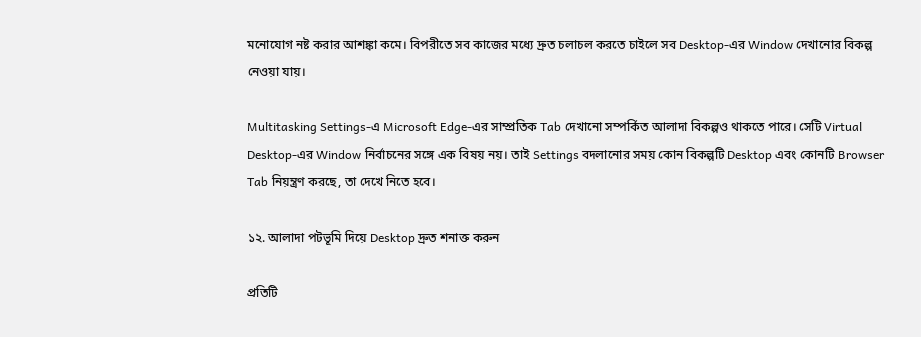মনোযোগ নষ্ট করার আশঙ্কা কমে। বিপরীতে সব কাজের মধ্যে দ্রুত চলাচল করতে চাইলে সব Desktop-এর Window দেখানোর বিকল্প নেওয়া যায়।

Multitasking Settings-এ Microsoft Edge-এর সাম্প্রতিক Tab দেখানো সম্পর্কিত আলাদা বিকল্পও থাকতে পারে। সেটি Virtual Desktop-এর Window নির্বাচনের সঙ্গে এক বিষয় নয়। তাই Settings বদলানোর সময় কোন বিকল্পটি Desktop এবং কোনটি Browser Tab নিয়ন্ত্রণ করছে, তা দেখে নিতে হবে।

১২. আলাদা পটভূমি দিয়ে Desktop দ্রুত শনাক্ত করুন

প্রতিটি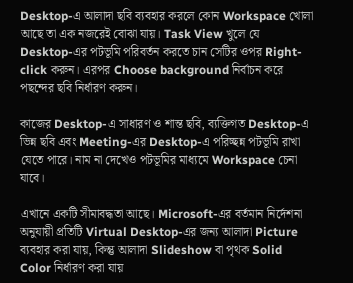Desktop-এ আলাদা ছবি ব্যবহার করলে কোন Workspace খোলা আছে তা এক নজরেই বোঝা যায়। Task View খুলে যে Desktop-এর পটভূমি পরিবর্তন করতে চান সেটির ওপর Right-click করুন। এরপর Choose background নির্বাচন করে পছন্দের ছবি নির্ধারণ করুন।

কাজের Desktop-এ সাধারণ ও শান্ত ছবি, ব্যক্তিগত Desktop-এ ভিন্ন ছবি এবং Meeting-এর Desktop-এ পরিচ্ছন্ন পটভূমি রাখা যেতে পারে। নাম না দেখেও পটভূমির মাধ্যমে Workspace চেনা যাবে।

এখানে একটি সীমাবদ্ধতা আছে। Microsoft-এর বর্তমান নির্দেশনা অনুযায়ী প্রতিটি Virtual Desktop-এর জন্য আলাদা Picture ব্যবহার করা যায়, কিন্তু আলাদা Slideshow বা পৃথক Solid Color নির্ধারণ করা যায়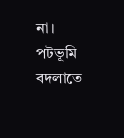না। পটভূমি বদলাতে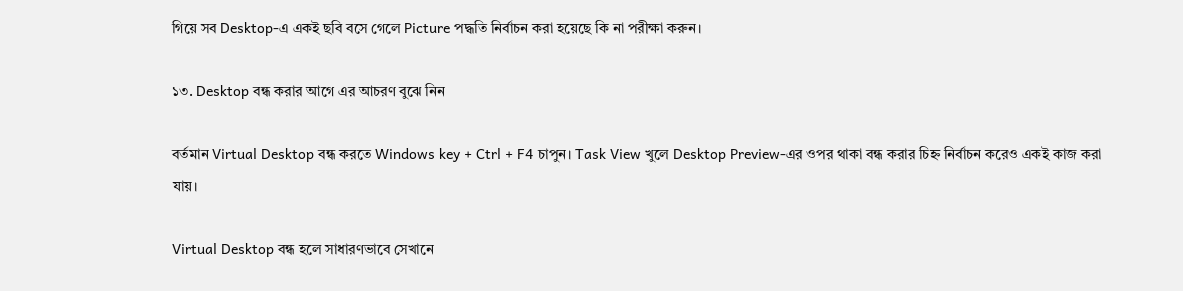গিয়ে সব Desktop-এ একই ছবি বসে গেলে Picture পদ্ধতি নির্বাচন করা হয়েছে কি না পরীক্ষা করুন।

১৩. Desktop বন্ধ করার আগে এর আচরণ বুঝে নিন

বর্তমান Virtual Desktop বন্ধ করতে Windows key + Ctrl + F4 চাপুন। Task View খুলে Desktop Preview-এর ওপর থাকা বন্ধ করার চিহ্ন নির্বাচন করেও একই কাজ করা যায়।

Virtual Desktop বন্ধ হলে সাধারণভাবে সেখানে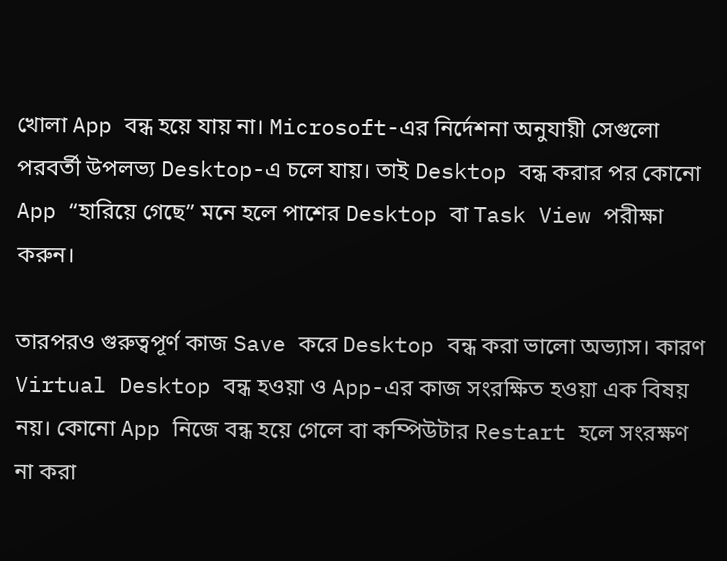খোলা App বন্ধ হয়ে যায় না। Microsoft-এর নির্দেশনা অনুযায়ী সেগুলো পরবর্তী উপলভ্য Desktop-এ চলে যায়। তাই Desktop বন্ধ করার পর কোনো App “হারিয়ে গেছে” মনে হলে পাশের Desktop বা Task View পরীক্ষা করুন।

তারপরও গুরুত্বপূর্ণ কাজ Save করে Desktop বন্ধ করা ভালো অভ্যাস। কারণ Virtual Desktop বন্ধ হওয়া ও App-এর কাজ সংরক্ষিত হওয়া এক বিষয় নয়। কোনো App নিজে বন্ধ হয়ে গেলে বা কম্পিউটার Restart হলে সংরক্ষণ না করা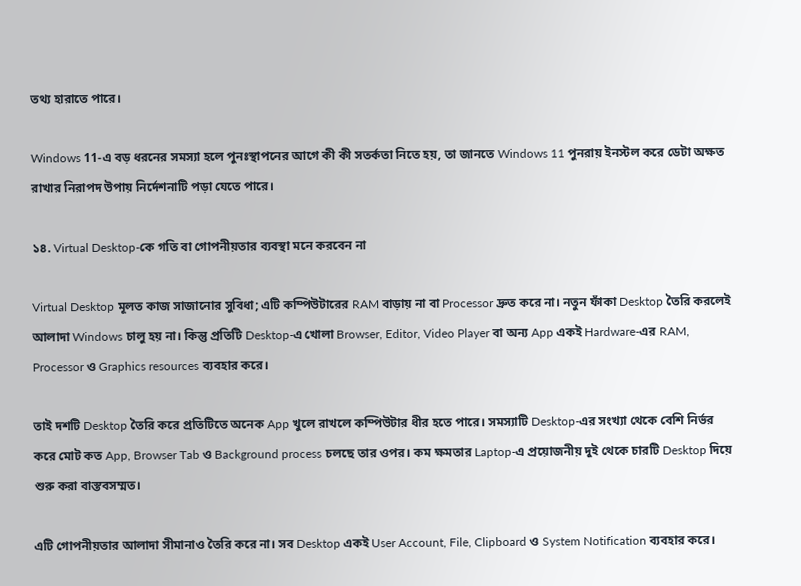তথ্য হারাতে পারে।

Windows 11-এ বড় ধরনের সমস্যা হলে পুনঃস্থাপনের আগে কী কী সতর্কতা নিতে হয়, তা জানতে Windows 11 পুনরায় ইনস্টল করে ডেটা অক্ষত রাখার নিরাপদ উপায় নির্দেশনাটি পড়া যেতে পারে।

১৪. Virtual Desktop-কে গতি বা গোপনীয়তার ব্যবস্থা মনে করবেন না

Virtual Desktop মূলত কাজ সাজানোর সুবিধা; এটি কম্পিউটারের RAM বাড়ায় না বা Processor দ্রুত করে না। নতুন ফাঁকা Desktop তৈরি করলেই আলাদা Windows চালু হয় না। কিন্তু প্রতিটি Desktop-এ খোলা Browser, Editor, Video Player বা অন্য App একই Hardware-এর RAM, Processor ও Graphics resources ব্যবহার করে।

তাই দশটি Desktop তৈরি করে প্রতিটিতে অনেক App খুলে রাখলে কম্পিউটার ধীর হতে পারে। সমস্যাটি Desktop-এর সংখ্যা থেকে বেশি নির্ভর করে মোট কত App, Browser Tab ও Background process চলছে তার ওপর। কম ক্ষমতার Laptop-এ প্রয়োজনীয় দুই থেকে চারটি Desktop দিয়ে শুরু করা বাস্তবসম্মত।

এটি গোপনীয়তার আলাদা সীমানাও তৈরি করে না। সব Desktop একই User Account, File, Clipboard ও System Notification ব্যবহার করে।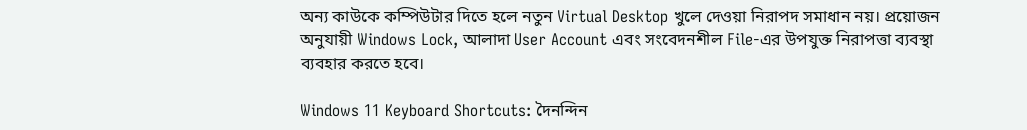অন্য কাউকে কম্পিউটার দিতে হলে নতুন Virtual Desktop খুলে দেওয়া নিরাপদ সমাধান নয়। প্রয়োজন অনুযায়ী Windows Lock, আলাদা User Account এবং সংবেদনশীল File-এর উপযুক্ত নিরাপত্তা ব্যবস্থা ব্যবহার করতে হবে।

Windows 11 Keyboard Shortcuts: দৈনন্দিন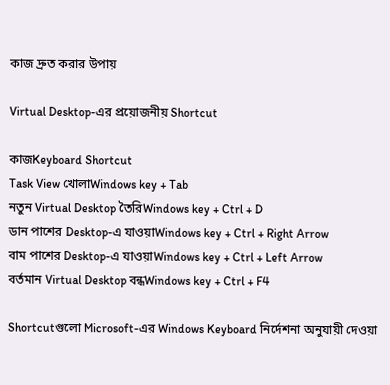কাজ দ্রুত করার উপায়

Virtual Desktop-এর প্রয়োজনীয় Shortcut

কাজKeyboard Shortcut
Task View খোলাWindows key + Tab
নতুন Virtual Desktop তৈরিWindows key + Ctrl + D
ডান পাশের Desktop-এ যাওয়াWindows key + Ctrl + Right Arrow
বাম পাশের Desktop-এ যাওয়াWindows key + Ctrl + Left Arrow
বর্তমান Virtual Desktop বন্ধWindows key + Ctrl + F4

Shortcutগুলো Microsoft-এর Windows Keyboard নির্দেশনা অনুযায়ী দেওয়া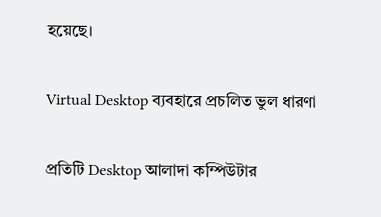হয়েছে।

Virtual Desktop ব্যবহারে প্রচলিত ভুল ধারণা

প্রতিটি Desktop আলাদা কম্পিউটার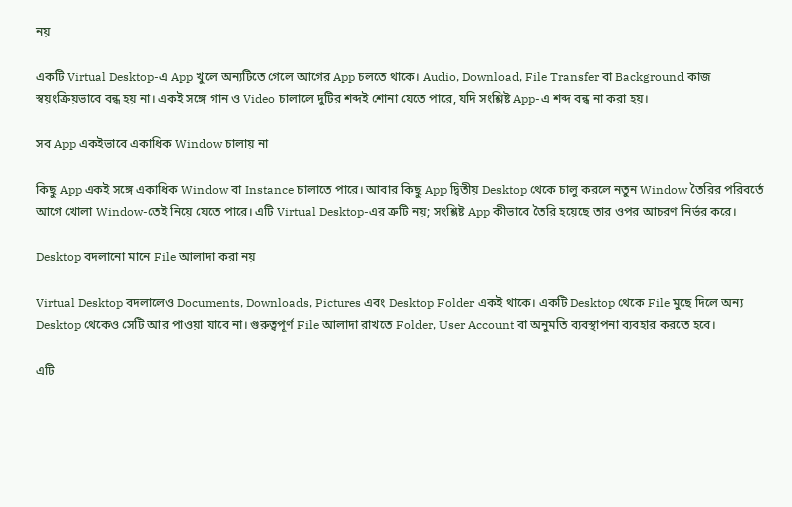নয়

একটি Virtual Desktop-এ App খুলে অন্যটিতে গেলে আগের App চলতে থাকে। Audio, Download, File Transfer বা Background কাজ স্বয়ংক্রিয়ভাবে বন্ধ হয় না। একই সঙ্গে গান ও Video চালালে দুটির শব্দই শোনা যেতে পারে, যদি সংশ্লিষ্ট App-এ শব্দ বন্ধ না করা হয়।

সব App একইভাবে একাধিক Window চালায় না

কিছু App একই সঙ্গে একাধিক Window বা Instance চালাতে পারে। আবার কিছু App দ্বিতীয় Desktop থেকে চালু করলে নতুন Window তৈরির পরিবর্তে আগে খোলা Window-তেই নিয়ে যেতে পারে। এটি Virtual Desktop-এর ত্রুটি নয়; সংশ্লিষ্ট App কীভাবে তৈরি হয়েছে তার ওপর আচরণ নির্ভর করে।

Desktop বদলানো মানে File আলাদা করা নয়

Virtual Desktop বদলালেও Documents, Downloads, Pictures এবং Desktop Folder একই থাকে। একটি Desktop থেকে File মুছে দিলে অন্য Desktop থেকেও সেটি আর পাওয়া যাবে না। গুরুত্বপূর্ণ File আলাদা রাখতে Folder, User Account বা অনুমতি ব্যবস্থাপনা ব্যবহার করতে হবে।

এটি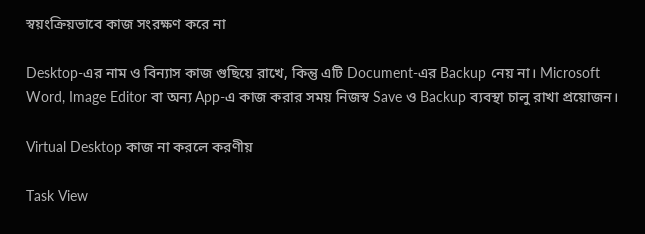স্বয়ংক্রিয়ভাবে কাজ সংরক্ষণ করে না

Desktop-এর নাম ও বিন্যাস কাজ গুছিয়ে রাখে, কিন্তু এটি Document-এর Backup নেয় না। Microsoft Word, Image Editor বা অন্য App-এ কাজ করার সময় নিজস্ব Save ও Backup ব্যবস্থা চালু রাখা প্রয়োজন।

Virtual Desktop কাজ না করলে করণীয়

Task View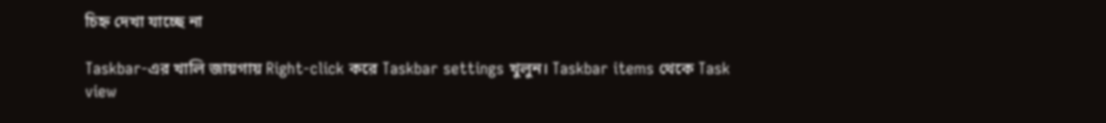চিহ্ন দেখা যাচ্ছে না

Taskbar-এর খালি জায়গায় Right-click করে Taskbar settings খুলুন। Taskbar items থেকে Task view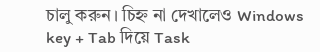চালু করুন। চিহ্ন না দেখালেও Windows key + Tab দিয়ে Task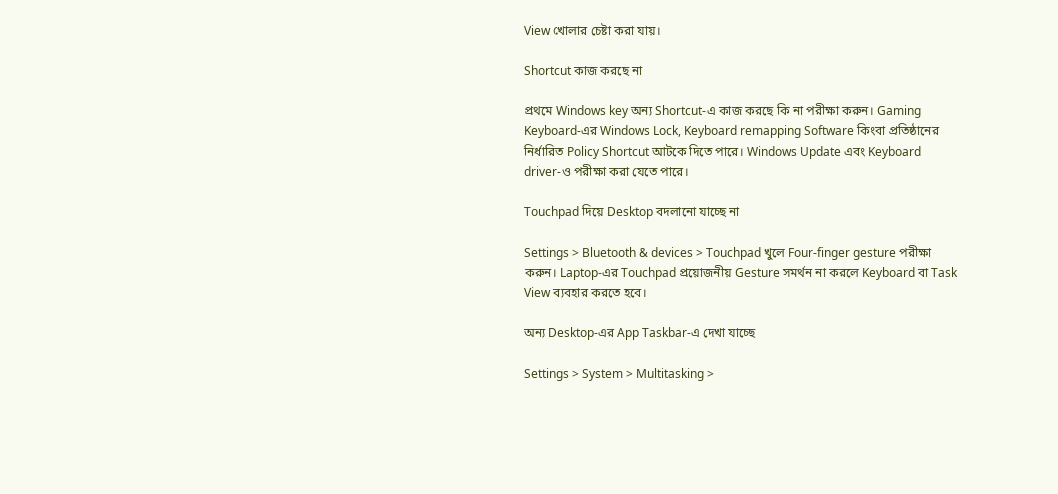View খোলার চেষ্টা করা যায়।

Shortcut কাজ করছে না

প্রথমে Windows key অন্য Shortcut-এ কাজ করছে কি না পরীক্ষা করুন। Gaming Keyboard-এর Windows Lock, Keyboard remapping Software কিংবা প্রতিষ্ঠানের নির্ধারিত Policy Shortcut আটকে দিতে পারে। Windows Update এবং Keyboard driver-ও পরীক্ষা করা যেতে পারে।

Touchpad দিয়ে Desktop বদলানো যাচ্ছে না

Settings > Bluetooth & devices > Touchpad খুলে Four-finger gesture পরীক্ষা করুন। Laptop-এর Touchpad প্রয়োজনীয় Gesture সমর্থন না করলে Keyboard বা Task View ব্যবহার করতে হবে।

অন্য Desktop-এর App Taskbar-এ দেখা যাচ্ছে

Settings > System > Multitasking >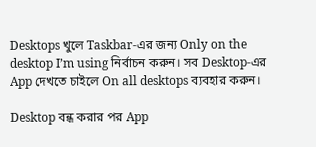Desktops খুলে Taskbar-এর জন্য Only on the desktop I’m using নির্বাচন করুন। সব Desktop-এর App দেখতে চাইলে On all desktops ব্যবহার করুন।

Desktop বন্ধ করার পর App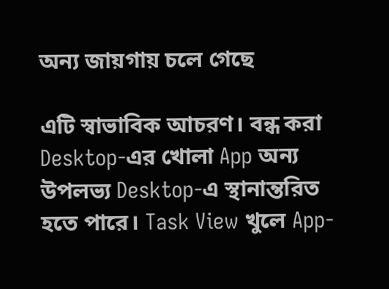অন্য জায়গায় চলে গেছে

এটি স্বাভাবিক আচরণ। বন্ধ করা Desktop-এর খোলা App অন্য উপলভ্য Desktop-এ স্থানান্তরিত হতে পারে। Task View খুলে App-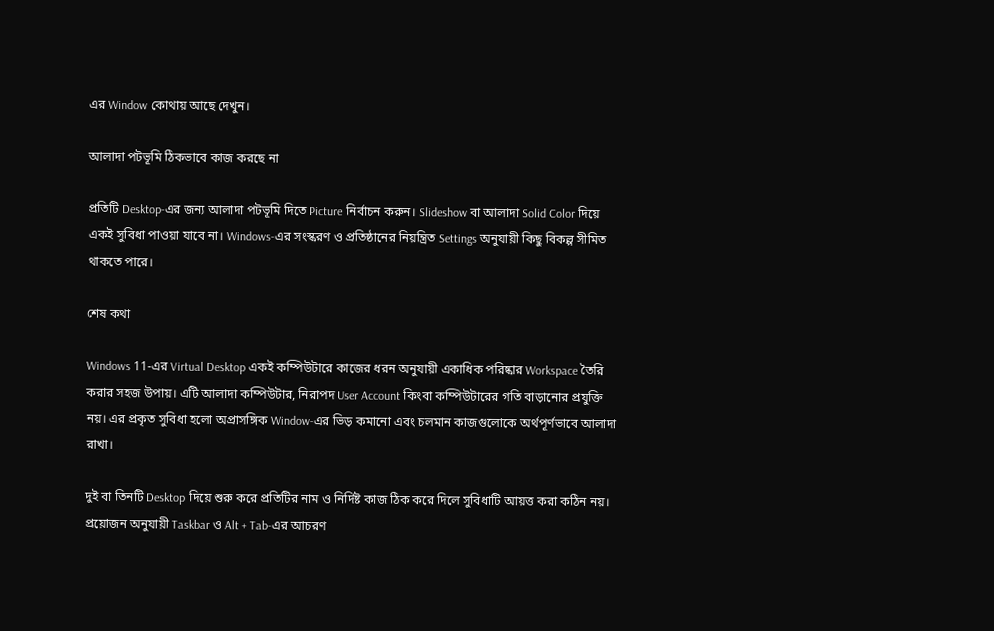এর Window কোথায় আছে দেখুন।

আলাদা পটভূমি ঠিকভাবে কাজ করছে না

প্রতিটি Desktop-এর জন্য আলাদা পটভূমি দিতে Picture নির্বাচন করুন। Slideshow বা আলাদা Solid Color দিয়ে একই সুবিধা পাওয়া যাবে না। Windows-এর সংস্করণ ও প্রতিষ্ঠানের নিয়ন্ত্রিত Settings অনুযায়ী কিছু বিকল্প সীমিত থাকতে পারে।

শেষ কথা

Windows 11-এর Virtual Desktop একই কম্পিউটারে কাজের ধরন অনুযায়ী একাধিক পরিষ্কার Workspace তৈরি করার সহজ উপায়। এটি আলাদা কম্পিউটার, নিরাপদ User Account কিংবা কম্পিউটারের গতি বাড়ানোর প্রযুক্তি নয়। এর প্রকৃত সুবিধা হলো অপ্রাসঙ্গিক Window-এর ভিড় কমানো এবং চলমান কাজগুলোকে অর্থপূর্ণভাবে আলাদা রাখা।

দুই বা তিনটি Desktop দিয়ে শুরু করে প্রতিটির নাম ও নির্দিষ্ট কাজ ঠিক করে দিলে সুবিধাটি আয়ত্ত করা কঠিন নয়। প্রয়োজন অনুযায়ী Taskbar ও Alt + Tab-এর আচরণ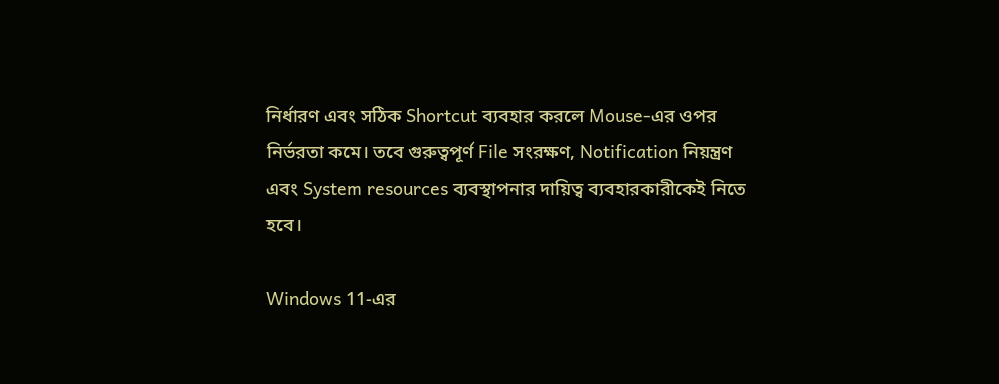নির্ধারণ এবং সঠিক Shortcut ব্যবহার করলে Mouse-এর ওপর নির্ভরতা কমে। তবে গুরুত্বপূর্ণ File সংরক্ষণ, Notification নিয়ন্ত্রণ এবং System resources ব্যবস্থাপনার দায়িত্ব ব্যবহারকারীকেই নিতে হবে।

Windows 11-এর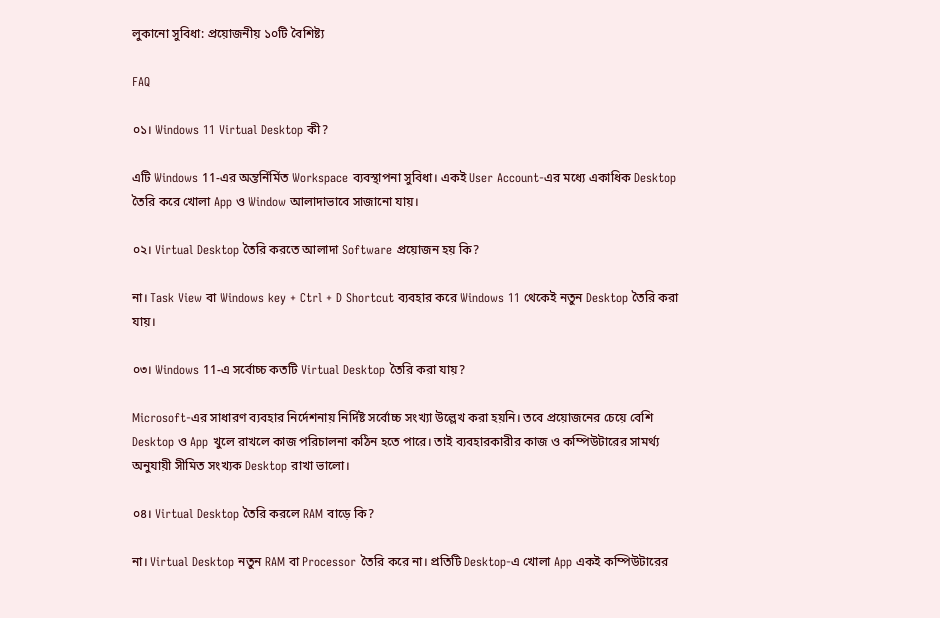লুকানো সুবিধা: প্রয়োজনীয় ১০টি বৈশিষ্ট্য

FAQ

০১। Windows 11 Virtual Desktop কী?

এটি Windows 11-এর অন্তর্নির্মিত Workspace ব্যবস্থাপনা সুবিধা। একই User Account-এর মধ্যে একাধিক Desktop তৈরি করে খোলা App ও Window আলাদাভাবে সাজানো যায়।

০২। Virtual Desktop তৈরি করতে আলাদা Software প্রয়োজন হয় কি?

না। Task View বা Windows key + Ctrl + D Shortcut ব্যবহার করে Windows 11 থেকেই নতুন Desktop তৈরি করা যায়।

০৩। Windows 11-এ সর্বোচ্চ কতটি Virtual Desktop তৈরি করা যায়?

Microsoft-এর সাধারণ ব্যবহার নির্দেশনায় নির্দিষ্ট সর্বোচ্চ সংখ্যা উল্লেখ করা হয়নি। তবে প্রয়োজনের চেয়ে বেশি Desktop ও App খুলে রাখলে কাজ পরিচালনা কঠিন হতে পারে। তাই ব্যবহারকারীর কাজ ও কম্পিউটারের সামর্থ্য অনুযায়ী সীমিত সংখ্যক Desktop রাখা ভালো।

০৪। Virtual Desktop তৈরি করলে RAM বাড়ে কি?

না। Virtual Desktop নতুন RAM বা Processor তৈরি করে না। প্রতিটি Desktop-এ খোলা App একই কম্পিউটারের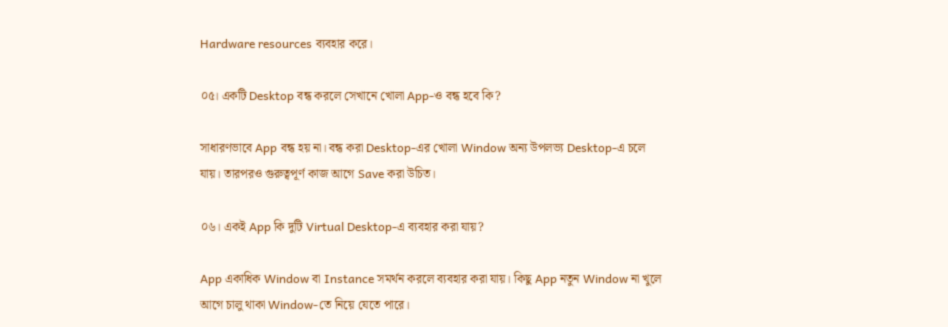Hardware resources ব্যবহার করে।

০৫। একটি Desktop বন্ধ করলে সেখানে খোলা App-ও বন্ধ হবে কি?

সাধারণভাবে App বন্ধ হয় না। বন্ধ করা Desktop-এর খোলা Window অন্য উপলভ্য Desktop-এ চলে যায়। তারপরও গুরুত্বপূর্ণ কাজ আগে Save করা উচিত।

০৬। একই App কি দুটি Virtual Desktop-এ ব্যবহার করা যায়?

App একাধিক Window বা Instance সমর্থন করলে ব্যবহার করা যায়। কিছু App নতুন Window না খুলে আগে চালু থাকা Window-তে নিয়ে যেতে পারে।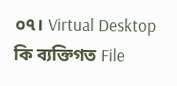০৭। Virtual Desktop কি ব্যক্তিগত File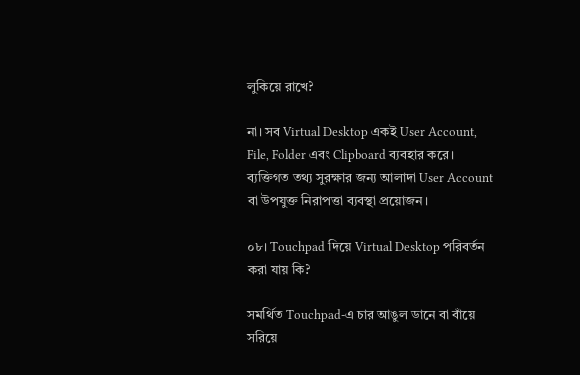লুকিয়ে রাখে?

না। সব Virtual Desktop একই User Account, File, Folder এবং Clipboard ব্যবহার করে। ব্যক্তিগত তথ্য সুরক্ষার জন্য আলাদা User Account বা উপযুক্ত নিরাপত্তা ব্যবস্থা প্রয়োজন।

০৮। Touchpad দিয়ে Virtual Desktop পরিবর্তন করা যায় কি?

সমর্থিত Touchpad-এ চার আঙুল ডানে বা বাঁয়ে সরিয়ে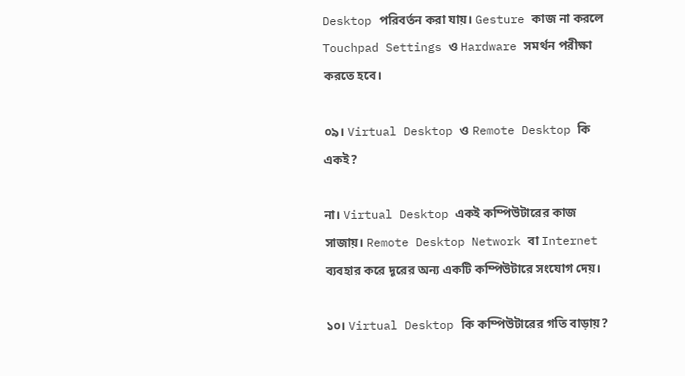Desktop পরিবর্তন করা যায়। Gesture কাজ না করলে Touchpad Settings ও Hardware সমর্থন পরীক্ষা করতে হবে।

০৯। Virtual Desktop ও Remote Desktop কি একই?

না। Virtual Desktop একই কম্পিউটারের কাজ সাজায়। Remote Desktop Network বা Internet ব্যবহার করে দূরের অন্য একটি কম্পিউটারে সংযোগ দেয়।

১০। Virtual Desktop কি কম্পিউটারের গতি বাড়ায়?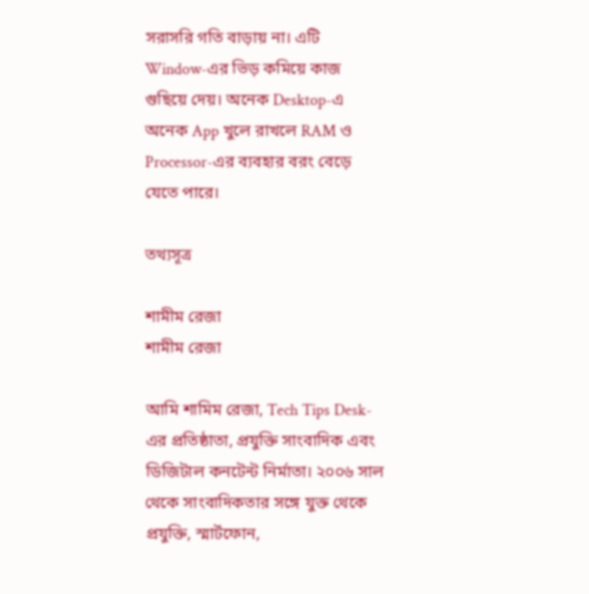সরাসরি গতি বাড়ায় না। এটি Window-এর ভিড় কমিয়ে কাজ গুছিয়ে দেয়। অনেক Desktop-এ অনেক App খুলে রাখলে RAM ও Processor-এর ব্যবহার বরং বেড়ে যেতে পারে।

তথ্যসূত্র

শামীম রেজা
শামীম রেজা

আমি শামিম রেজা, Tech Tips Desk-এর প্রতিষ্ঠাতা, প্রযুক্তি সাংবাদিক এবং ডিজিটাল কনটেন্ট নির্মাতা। ২০০৬ সাল থেকে সাংবাদিকতার সঙ্গে যুক্ত থেকে প্রযুক্তি, স্মার্টফোন,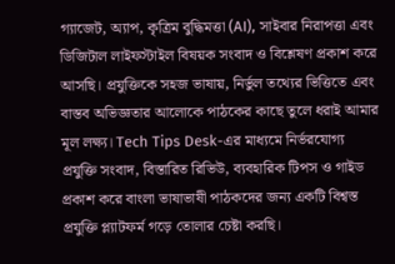গ্যাজেট, অ্যাপ, কৃত্রিম বুদ্ধিমত্তা (AI), সাইবার নিরাপত্তা এবং ডিজিটাল লাইফস্টাইল বিষয়ক সংবাদ ও বিশ্লেষণ প্রকাশ করে আসছি। প্রযুক্তিকে সহজ ভাষায়, নির্ভুল তথ্যের ভিত্তিতে এবং বাস্তব অভিজ্ঞতার আলোকে পাঠকের কাছে তুলে ধরাই আমার মূল লক্ষ্য। Tech Tips Desk-এর মাধ্যমে নির্ভরযোগ্য প্রযুক্তি সংবাদ, বিস্তারিত রিভিউ, ব্যবহারিক টিপস ও গাইড প্রকাশ করে বাংলা ভাষাভাষী পাঠকদের জন্য একটি বিশ্বস্ত প্রযুক্তি প্ল্যাটফর্ম গড়ে তোলার চেষ্টা করছি।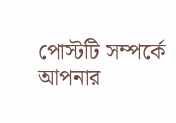পোস্টটি সম্পর্কে আপনার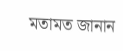মতামত জানান